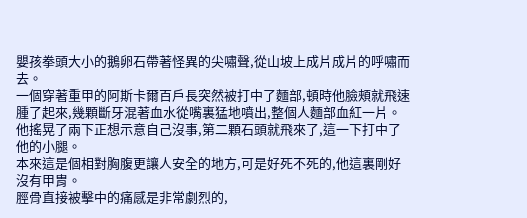嬰孩拳頭大小的鵝卵石帶著怪異的尖嘯聲,從山坡上成片成片的呼嘯而去。
一個穿著重甲的阿斯卡爾百戶長突然被打中了麵部,頓時他臉頰就飛速腫了起來,幾顆斷牙混著血水從嘴裏猛地噴出,整個人麵部血紅一片。
他搖晃了兩下正想示意自己沒事,第二顆石頭就飛來了,這一下打中了他的小腿。
本來這是個相對胸腹更讓人安全的地方,可是好死不死的,他這裏剛好沒有甲胄。
脛骨直接被擊中的痛感是非常劇烈的,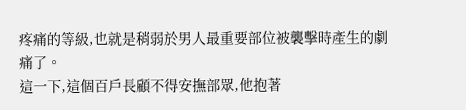疼痛的等級,也就是稍弱於男人最重要部位被襲擊時產生的劇痛了。
這一下,這個百戶長顧不得安撫部眾,他抱著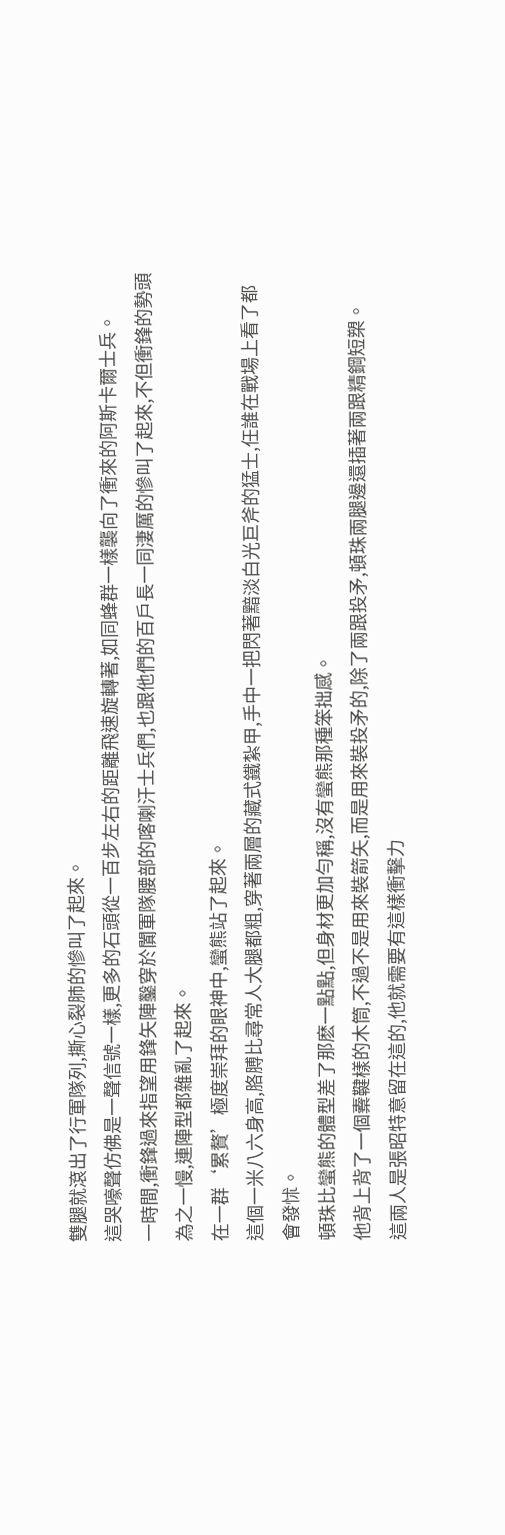雙腿就滾出了行軍隊列,撕心裂肺的慘叫了起來。
這哭嚎聲仿佛是一聲信號一樣,更多的石頭從一百步左右的距離飛速旋轉著,如同蜂群一樣襲向了衝來的阿斯卡爾士兵。
一時間,衝鋒過來指望用鋒矢陣鑿穿於闐軍隊腰部的喀喇汗士兵們,也跟他們的百戶長一同淒厲的慘叫了起來,不但衝鋒的勢頭為之一慢,連陣型都雜亂了起來。
在一群‘累贅’極度崇拜的眼神中,蠻熊站了起來。
這個一米八六身高,胳膊比尋常人大腿都粗,穿著兩層的藏式鐵紮甲,手中一把閃著黯淡白光巨斧的猛士,任誰在戰場上看了都會發怵。
頓珠比蠻熊的體型差了那麽一點點,但身材更加勻稱,沒有蠻熊那種笨拙感。
他背上背了一個櫜鞬樣的木筒,不過不是用來裝箭矢,而是用來裝投矛的,除了兩跟投矛,頓珠兩腿邊還插著兩跟精鋼短槊。
這兩人是張昭特意留在這的,他就需要有這樣衝擊力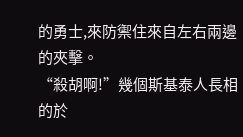的勇士,來防禦住來自左右兩邊的夾擊。
“殺胡啊!”幾個斯基泰人長相的於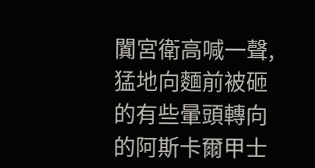闐宮衛高喊一聲,猛地向麵前被砸的有些暈頭轉向的阿斯卡爾甲士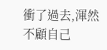衝了過去,渾然不顧自己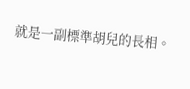就是一副標準胡兒的長相。